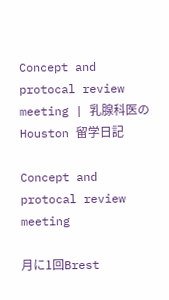Concept and protocal review meeting | 乳腺科医のHouston 留学日記

Concept and protocal review meeting

月に1回Brest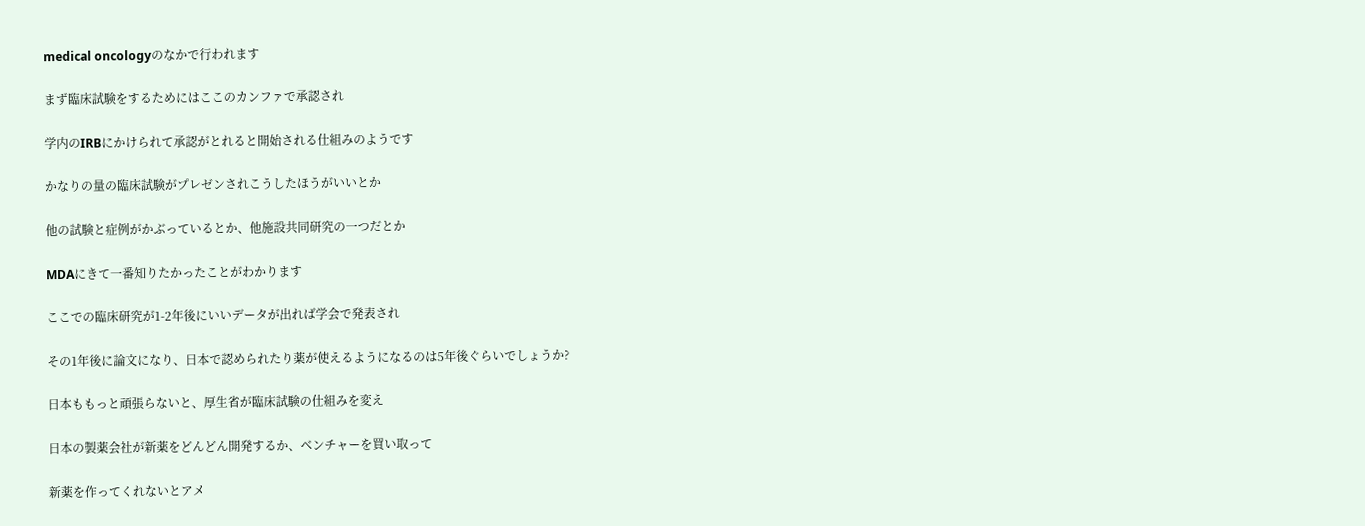medical oncologyのなかで行われます

まず臨床試験をするためにはここのカンファで承認され

学内のIRBにかけられて承認がとれると開始される仕組みのようです

かなりの量の臨床試験がプレゼンされこうしたほうがいいとか

他の試験と症例がかぶっているとか、他施設共同研究の一つだとか

MDAにきて一番知りたかったことがわかります

ここでの臨床研究が1-2年後にいいデータが出れば学会で発表され

その1年後に論文になり、日本で認められたり薬が使えるようになるのは5年後ぐらいでしょうか?

日本ももっと頑張らないと、厚生省が臨床試験の仕組みを変え

日本の製薬会社が新薬をどんどん開発するか、ベンチャーを買い取って

新薬を作ってくれないとアメ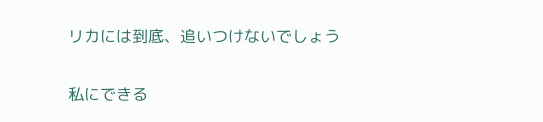リカには到底、追いつけないでしょう

私にできる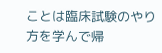ことは臨床試験のやり方を学んで帰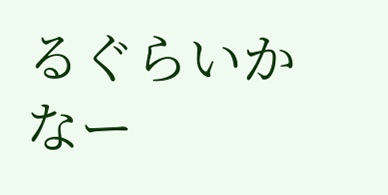るぐらいかなー